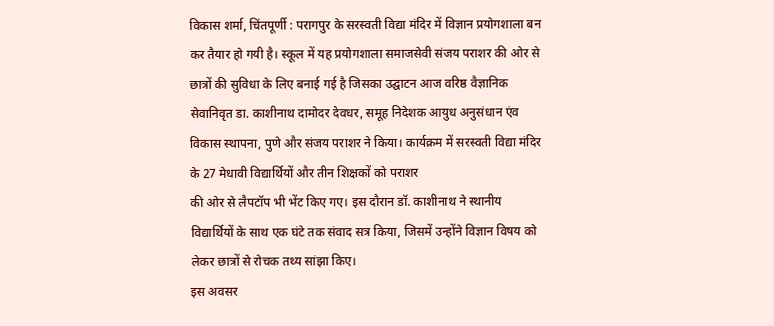विकास शर्मा, चिंतपूर्णी : परागपुर के सरस्वती विद्या मंदिर में विज्ञान प्रयोगशाला बन कर तैयार हो गयी है। स्कूल में यह प्रयोगशाला समाजसेवी संजय पराशर की ओर से छात्रों की सुविधा के लिए बनाई गई है जिसका उद्घाटन आज वरिष्ठ वैज्ञानिक सेवानिवृत डा. काशीनाथ दामोदर देवधर, समूह निदेशक आयुध अनुसंधान एंव विकास स्थापना, पुणे और संजय पराशर ने किया। कार्यक्रम में सरस्वती विद्या मंदिर के 27 मेधावी विद्यार्थियों और तीन शिक्षकों को पराशर
की ओर से लैपटॉप भी भेंट किए गए। इस दौरान डॉ. काशीनाथ ने स्थानीय विद्यार्थियों के साथ एक घंटे तक संवाद सत्र किया, जिसमें उन्होंने विज्ञान विषय को लेकर छात्रों से रोचक तथ्य सांझा किए।
इस अवसर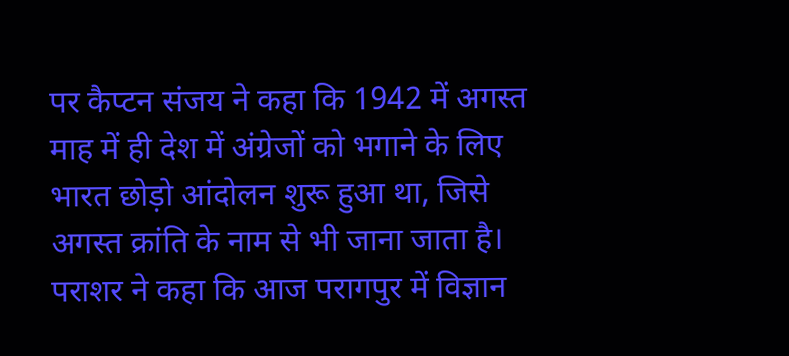पर कैप्टन संजय ने कहा कि 1942 में अगस्त माह में ही देश में अंग्रेजों को भगाने के लिए भारत छोड़ो आंदोलन शुरू हुआ था, जिसे अगस्त क्रांति के नाम से भी जाना जाता है। पराशर ने कहा कि आज परागपुर में विज्ञान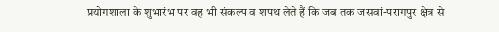प्रयोगशाला के शुभारंभ पर वह भी संकल्प व शपथ लेते हैं कि जब तक जसवां-परागपुर क्षेत्र से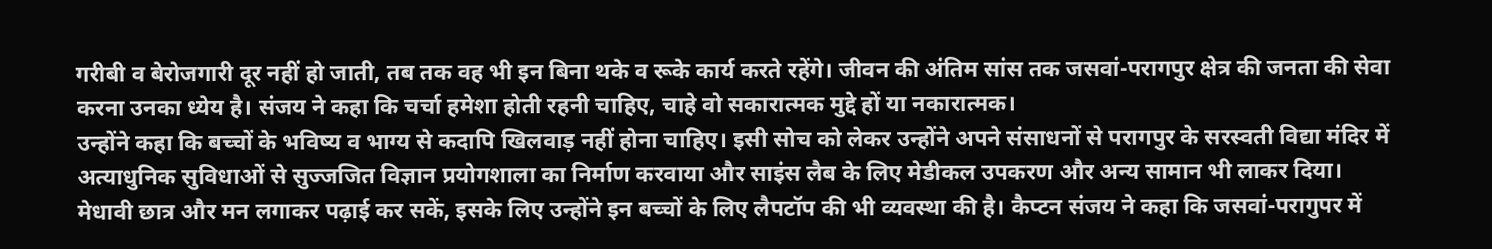गरीबी व बेरोजगारी दूर नहीं हो जाती, तब तक वह भी इन बिना थके व रूके कार्य करते रहेंगे। जीवन की अंतिम सांस तक जसवां-परागपुर क्षेत्र की जनता की सेवा करना उनका ध्येय है। संजय ने कहा कि चर्चा हमेशा होती रहनी चाहिए, चाहे वो सकारात्मक मुद्दे हों या नकारात्मक।
उन्होंने कहा कि बच्चों के भविष्य व भाग्य से कदापि खिलवाड़ नहीं होना चाहिए। इसी सोच को लेकर उन्होंने अपने संसाधनों से परागपुर के सरस्वती विद्या मंदिर में अत्याधुनिक सुविधाओं से सुज्जजित विज्ञान प्रयोगशाला का निर्माण करवाया और साइंस लैब के लिए मेडीकल उपकरण और अन्य सामान भी लाकर दिया। मेधावी छात्र और मन लगाकर पढ़ाई कर सकें, इसके लिए उन्होंने इन बच्चों के लिए लैपटॉप की भी व्यवस्था की है। कैप्टन संजय ने कहा कि जसवां-परागुपर में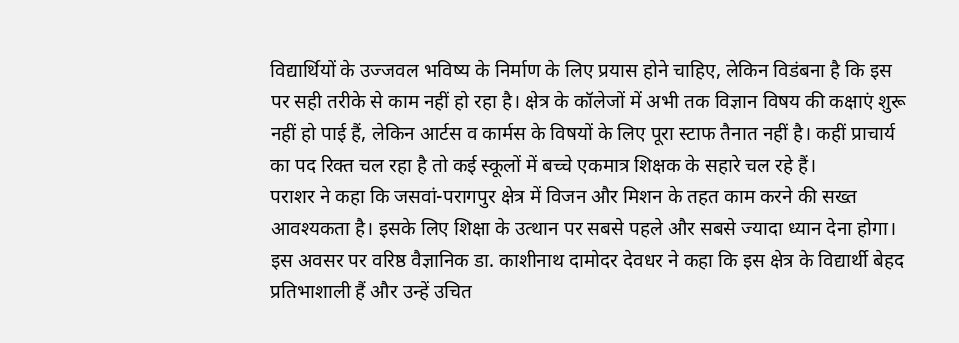विद्यार्थियों के उज्जवल भविष्य के निर्माण के लिए प्रयास होने चाहिए, लेकिन विडंबना है कि इस पर सही तरीके से काम नहीं हो रहा है। क्षेत्र के कॉलेजों में अभी तक विज्ञान विषय की कक्षाएं शुरू नहीं हो पाई हैं, लेकिन आर्टस व कार्मस के विषयों के लिए पूरा स्टाफ तैनात नहीं है। कहीं प्राचार्य का पद रिक्त चल रहा है तो कई स्कूलों में बच्चे एकमात्र शिक्षक के सहारे चल रहे हैं।
पराशर ने कहा कि जसवां-परागपुर क्षेत्र में विजन और मिशन के तहत काम करने की सख्त आवश्यकता है। इसके लिए शिक्षा के उत्थान पर सबसे पहले और सबसे ज्यादा ध्यान देना होगा। इस अवसर पर वरिष्ठ वैज्ञानिक डा. काशीनाथ दामोदर देवधर ने कहा कि इस क्षेत्र के विद्यार्थी बेहद प्रतिभाशाली हैं और उन्हें उचित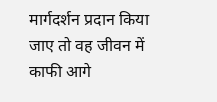मार्गदर्शन प्रदान किया जाए तो वह जीवन में काफी आगे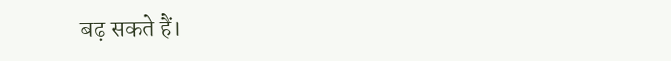बढ़ सकते हैं।